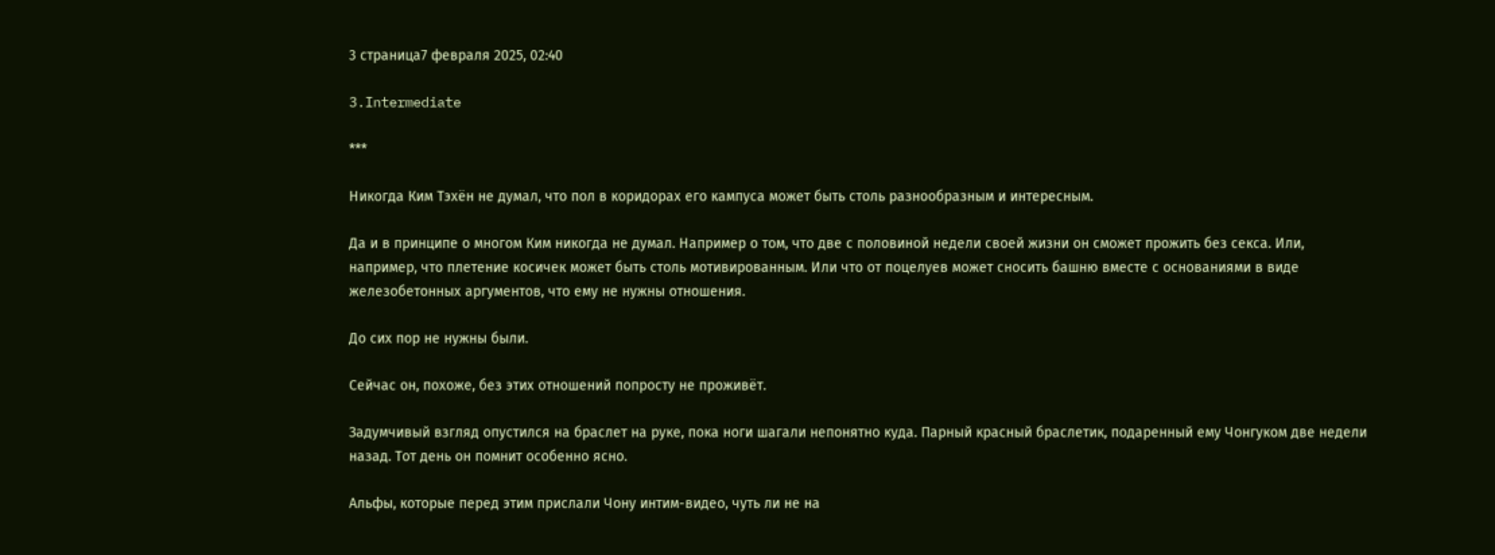3 страница7 февраля 2025, 02:40

3.Intermediate

***

Никогда Ким Тэхён не думал, что пол в коридорах его кампуса может быть столь разнообразным и интересным.

Да и в принципе о многом Ким никогда не думал. Например о том, что две с половиной недели своей жизни он сможет прожить без секса. Или, например, что плетение косичек может быть столь мотивированным. Или что от поцелуев может сносить башню вместе с основаниями в виде железобетонных аргументов, что ему не нужны отношения.

До сих пор не нужны были.

Сейчас он, похоже, без этих отношений попросту не проживёт.

Задумчивый взгляд опустился на браслет на руке, пока ноги шагали непонятно куда. Парный красный браслетик, подаренный ему Чонгуком две недели назад. Тот день он помнит особенно ясно.

Альфы, которые перед этим прислали Чону интим-видео, чуть ли не на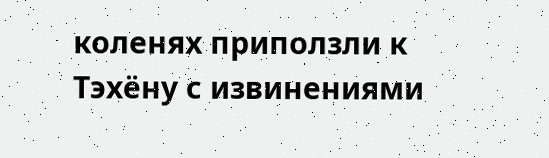коленях приползли к Тэхёну с извинениями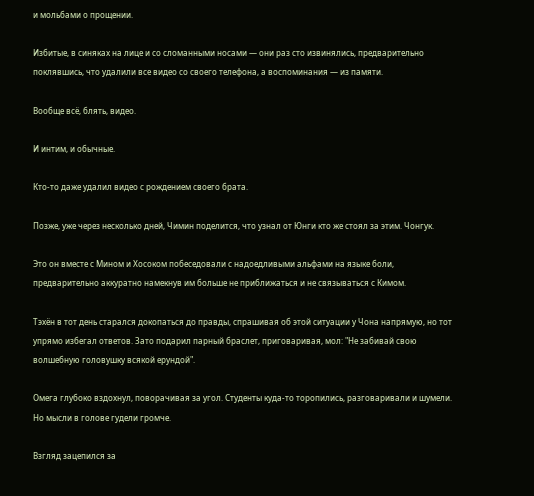и мольбами о прощении.

Избитые, в синяках на лице и со сломанными носами — они раз сто извинялись, предварительно поклявшись, что удалили все видео со своего телефона, а воспоминания — из памяти.

Вообще всё, блять, видео.

И интим, и обычные.

Кто-то даже удалил видео с рождением своего брата.

Позже, уже через несколько дней, Чимин поделится, что узнал от Юнги кто же стоял за этим. Чонгук.

Это он вместе с Мином и Хосоком побеседовали с надоедливыми альфами на языке боли, предварительно аккуратно намекнув им больше не приближаться и не связываться с Кимом.

Тэхён в тот день старался докопаться до правды, спрашивая об этой ситуации у Чона напрямую, но тот упрямо избегал ответов. Зато подарил парный браслет, приговаривая, мол: "Не забивай свою волшебную головушку всякой ерундой".

Омега глубоко вздохнул, поворачивая за угол. Студенты куда-то торопились, разговаривали и шумели. Но мысли в голове гудели громче.

Взгляд зацепился за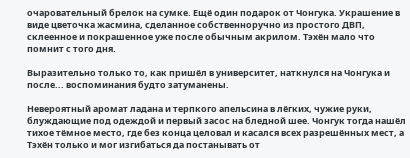очаровательный брелок на сумке. Ещё один подарок от Чонгука. Украшение в виде цветочка жасмина, сделанное собственноручно из простого ДВП, склеенное и покрашенное уже после обычным акрилом. Тэхён мало что помнит с того дня.

Выразительно только то, как пришёл в университет, наткнулся на Чонгука и после... воспоминания будто затуманены.

Невероятный аромат ладана и терпкого апельсина в лёгких, чужие руки, блуждающие под одеждой и первый засос на бледной шее. Чонгук тогда нашёл тихое тёмное место, где без конца целовал и касался всех разрешённых мест, а Тэхён только и мог изгибаться да постанывать от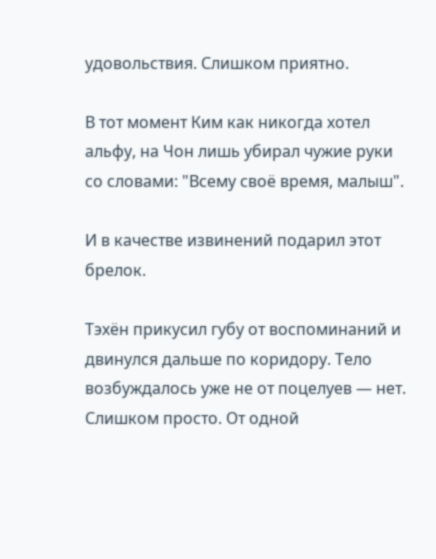удовольствия. Слишком приятно.

В тот момент Ким как никогда хотел альфу, на Чон лишь убирал чужие руки со словами: "Всему своё время, малыш".

И в качестве извинений подарил этот брелок.

Тэхён прикусил губу от воспоминаний и двинулся дальше по коридору. Тело возбуждалось уже не от поцелуев — нет. Слишком просто. От одной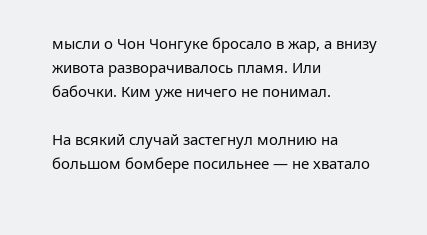мысли о Чон Чонгуке бросало в жар, а внизу живота разворачивалось пламя. Или бабочки. Ким уже ничего не понимал.

На всякий случай застегнул молнию на большом бомбере посильнее — не хватало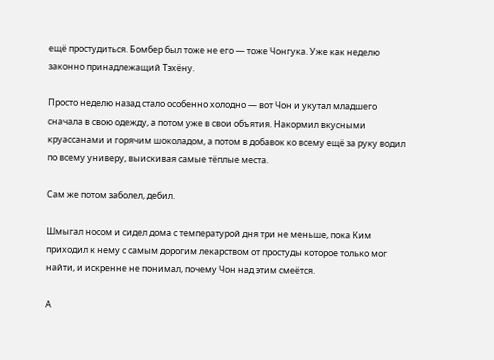ещё простудиться. Бомбер был тоже не его — тоже Чонгука. Уже как неделю законно принадлежащий Тэхёну.

Просто неделю назад стало особенно холодно — вот Чон и укутал младшего сначала в свою одежду, а потом уже в свои объятия. Накормил вкусными круассанами и горячим шоколадом, а потом в добавок ко всему ещё за руку водил по всему универу, выискивая самые тёплые места.

Сам же потом заболел, дебил.

Шмыгал носом и сидел дома с температурой дня три не меньше, пока Ким приходил к нему с самым дорогим лекарством от простуды которое только мог найти, и искренне не понимал, почему Чон над этим смеётся.

А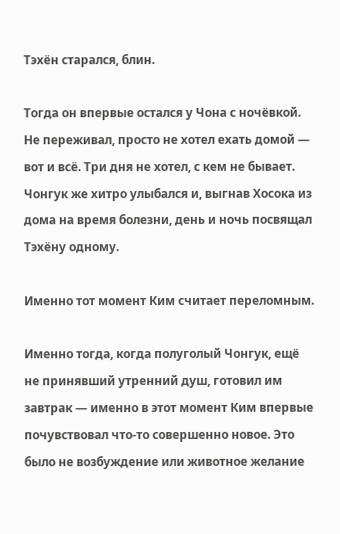Тэхён старался, блин.

Тогда он впервые остался у Чона с ночёвкой. Не переживал, просто не хотел ехать домой — вот и всё. Три дня не хотел, с кем не бывает. Чонгук же хитро улыбался и, выгнав Хосока из дома на время болезни, день и ночь посвящал Тэхёну одному.

Именно тот момент Ким считает переломным.

Именно тогда, когда полуголый Чонгук, ещё не принявший утренний душ, готовил им завтрак — именно в этот момент Ким впервые почувствовал что-то совершенно новое. Это было не возбуждение или животное желание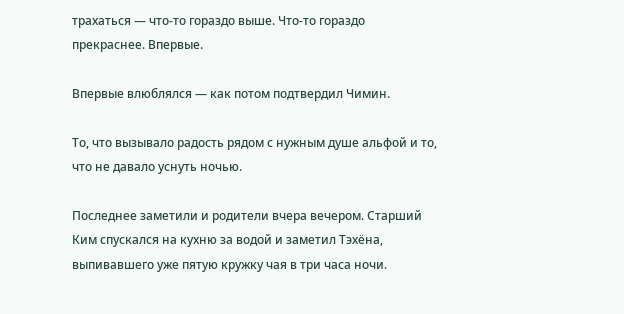трахаться — что-то гораздо выше. Что-то гораздо прекраснее. Впервые.

Впервые влюблялся — как потом подтвердил Чимин.

То, что вызывало радость рядом с нужным душе альфой и то, что не давало уснуть ночью.

Последнее заметили и родители вчера вечером. Старший Ким спускался на кухню за водой и заметил Тэхёна, выпивавшего уже пятую кружку чая в три часа ночи.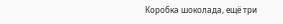Коробка шоколада, ещё три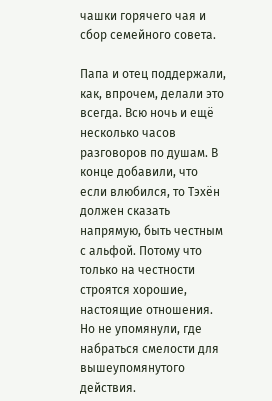чашки горячего чая и сбор семейного совета.

Папа и отец поддержали, как, впрочем, делали это всегда. Всю ночь и ещё несколько часов разговоров по душам. В конце добавили, что если влюбился, то Тэхён должен сказать напрямую, быть честным с альфой. Потому что только на честности строятся хорошие, настоящие отношения. Но не упомянули, где набраться смелости для вышеупомянутого действия.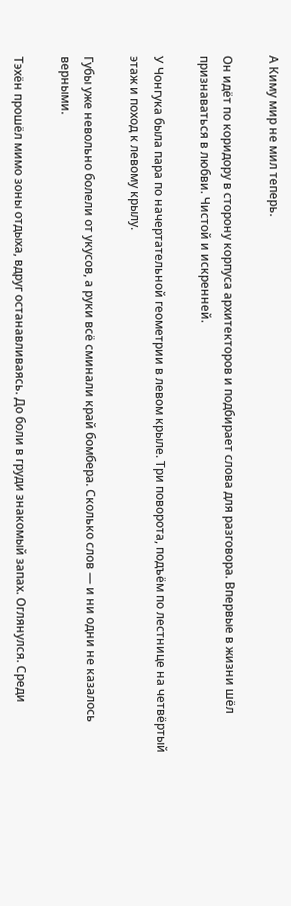А Киму мир не мил теперь.

Он идёт по коридору в сторону корпуса архитекторов и подбирает слова для разговора. Впервые в жизни шёл признаваться в любви. Чистой и искренней.

У Чонгука была пара по начертательной геометрии в левом крыле. Три поворота, подъём по лестнице на четвёртый этаж и поход к левому крылу.

Губы уже невольно болели от укусов, а руки всё сминали край бомбера. Сколько слов — и ни одни не казалось верными.

Тэхён прошёл мимо зоны отдыха, вдруг останавливаясь. До боли в груди знакомый запах. Оглянулся. Среди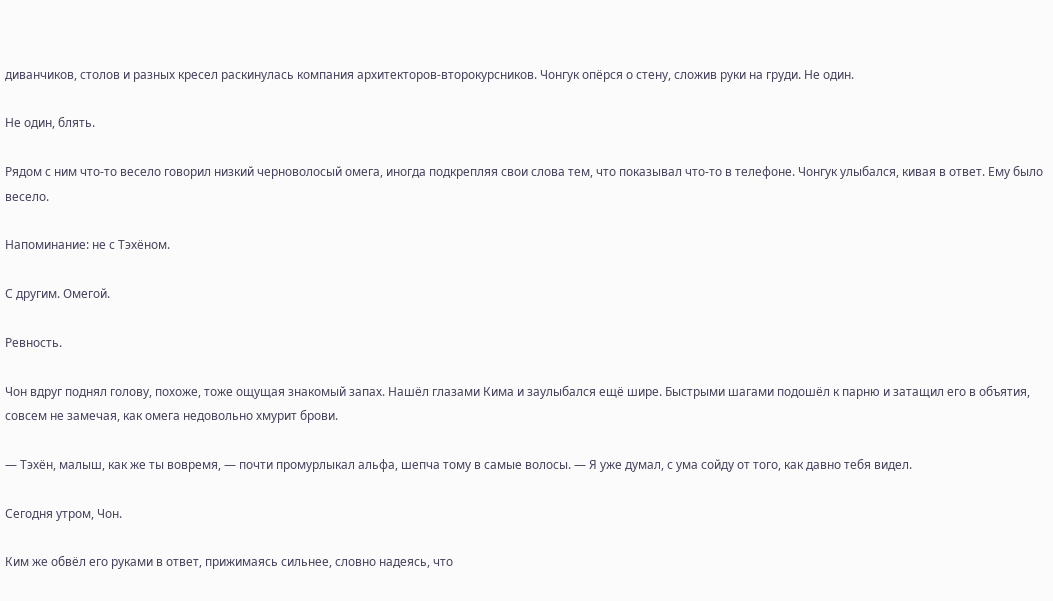диванчиков, столов и разных кресел раскинулась компания архитекторов-второкурсников. Чонгук опёрся о стену, сложив руки на груди. Не один.

Не один, блять.

Рядом с ним что-то весело говорил низкий черноволосый омега, иногда подкрепляя свои слова тем, что показывал что-то в телефоне. Чонгук улыбался, кивая в ответ. Ему было весело.

Напоминание: не с Тэхёном.

С другим. Омегой.

Ревность.

Чон вдруг поднял голову, похоже, тоже ощущая знакомый запах. Нашёл глазами Кима и заулыбался ещё шире. Быстрыми шагами подошёл к парню и затащил его в объятия, совсем не замечая, как омега недовольно хмурит брови.

— Тэхён, малыш, как же ты вовремя, — почти промурлыкал альфа, шепча тому в самые волосы. — Я уже думал, с ума сойду от того, как давно тебя видел.

Сегодня утром, Чон.

Ким же обвёл его руками в ответ, прижимаясь сильнее, словно надеясь, что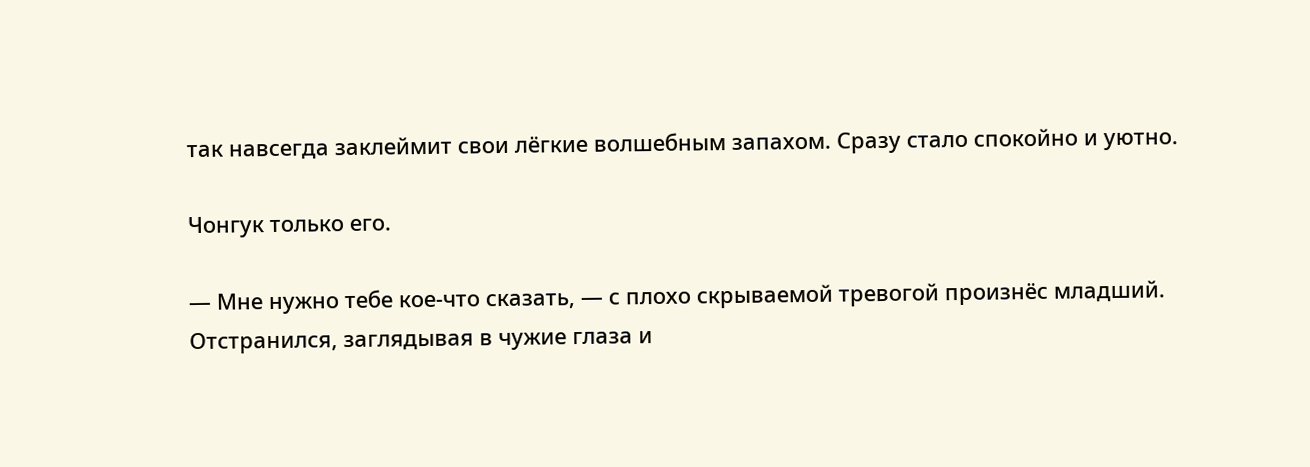так навсегда заклеймит свои лёгкие волшебным запахом. Сразу стало спокойно и уютно.

Чонгук только его.

— Мне нужно тебе кое-что сказать, — с плохо скрываемой тревогой произнёс младший. Отстранился, заглядывая в чужие глаза и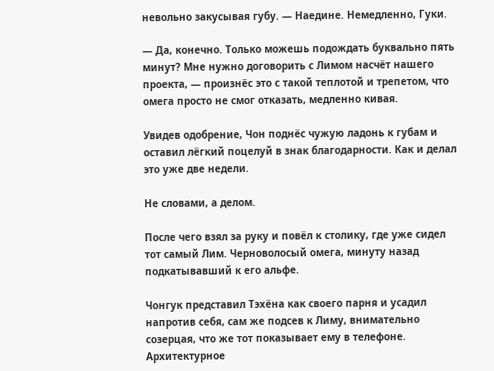невольно закусывая губу. — Наедине. Немедленно, Гуки.

— Да, конечно. Только можешь подождать буквально пять минут? Мне нужно договорить с Лимом насчёт нашего проекта, — произнёс это с такой теплотой и трепетом, что омега просто не смог отказать, медленно кивая.

Увидев одобрение, Чон поднёс чужую ладонь к губам и оставил лёгкий поцелуй в знак благодарности. Как и делал это уже две недели.

Не словами, а делом.

После чего взял за руку и повёл к столику, где уже сидел тот самый Лим. Черноволосый омега, минуту назад подкатывавший к его альфе.

Чонгук представил Тэхёна как своего парня и усадил напротив себя, сам же подсев к Лиму, внимательно созерцая, что же тот показывает ему в телефоне. Архитектурное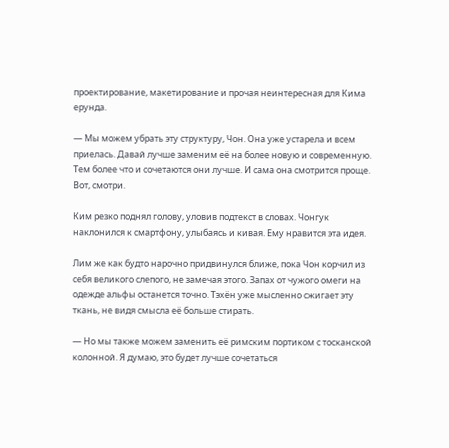проектирование, макетирование и прочая неинтересная для Кима ерунда.

— Мы можем убрать эту структуру, Чон. Она уже устарела и всем приелась. Давай лучше заменим её на более новую и современную. Тем более что и сочетаются они лучше. И сама она смотрится проще. Вот, смотри.

Ким резко поднял голову, уловив подтекст в словах. Чонгук наклонился к смартфону, улыбаясь и кивая. Ему нравится эта идея.

Лим же как будто нарочно придвинулся ближе, пока Чон корчил из себя великого слепого, не замечая этого. Запах от чужого омеги на одежде альфы останется точно. Тэхён уже мысленно сжигает эту ткань, не видя смысла её больше стирать.

— Но мы также можем заменить её римским портиком с тосканской колонной. Я думаю, это будет лучше сочетаться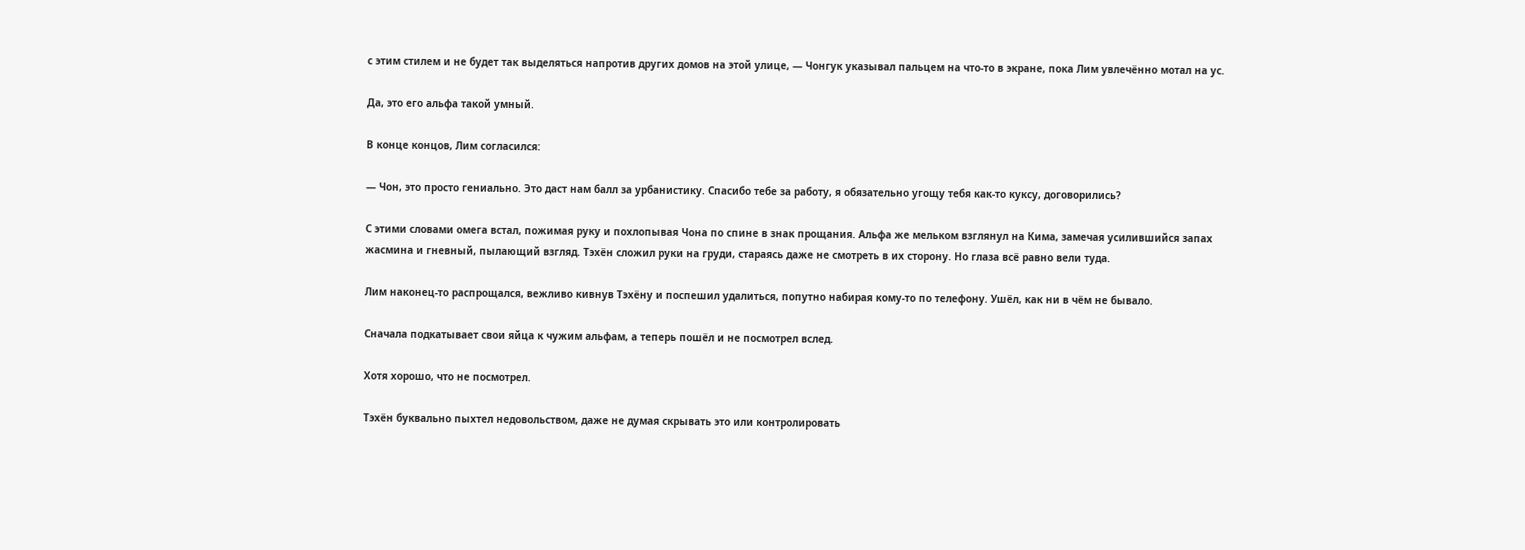с этим стилем и не будет так выделяться напротив других домов на этой улице, — Чонгук указывал пальцем на что-то в экране, пока Лим увлечённо мотал на ус.

Да, это его альфа такой умный.

В конце концов, Лим согласился:

— Чон, это просто гениально. Это даст нам балл за урбанистику. Спасибо тебе за работу, я обязательно угощу тебя как-то куксу, договорились?

С этими словами омега встал, пожимая руку и похлопывая Чона по спине в знак прощания. Альфа же мельком взглянул на Кима, замечая усилившийся запах жасмина и гневный, пылающий взгляд. Тэхён сложил руки на груди, стараясь даже не смотреть в их сторону. Но глаза всё равно вели туда.

Лим наконец-то распрощался, вежливо кивнув Тэхёну и поспешил удалиться, попутно набирая кому-то по телефону. Ушёл, как ни в чём не бывало.

Сначала подкатывает свои яйца к чужим альфам, а теперь пошёл и не посмотрел вслед.

Хотя хорошо, что не посмотрел.

Тэхён буквально пыхтел недовольством, даже не думая скрывать это или контролировать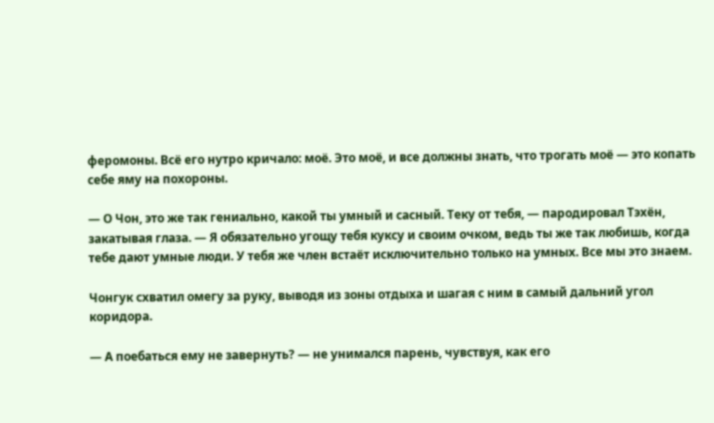феромоны. Всё его нутро кричало: моё. Это моё, и все должны знать, что трогать моё — это копать себе яму на похороны.

— О Чон, это же так гениально, какой ты умный и сасный. Теку от тебя, — пародировал Тэхён, закатывая глаза. — Я обязательно угощу тебя куксу и своим очком, ведь ты же так любишь, когда тебе дают умные люди. У тебя же член встаёт исключительно только на умных. Все мы это знаем.

Чонгук схватил омегу за руку, выводя из зоны отдыха и шагая с ним в самый дальний угол коридора.

— А поебаться ему не завернуть? — не унимался парень, чувствуя, как его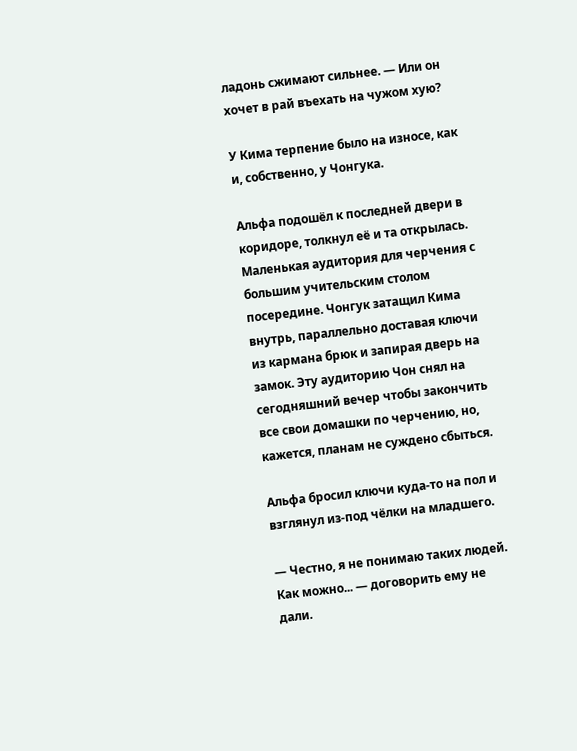ладонь сжимают сильнее. — Или он хочет в рай въехать на чужом хую?

У Кима терпение было на износе, как и, собственно, у Чонгука.

Альфа подошёл к последней двери в коридоре, толкнул её и та открылась. Маленькая аудитория для черчения с большим учительским столом посередине. Чонгук затащил Кима внутрь, параллельно доставая ключи из кармана брюк и запирая дверь на замок. Эту аудиторию Чон снял на сегодняшний вечер чтобы закончить все свои домашки по черчению, но, кажется, планам не суждено сбыться.

Альфа бросил ключи куда-то на пол и взглянул из-под чёлки на младшего.

— Честно, я не понимаю таких людей. Как можно... — договорить ему не дали.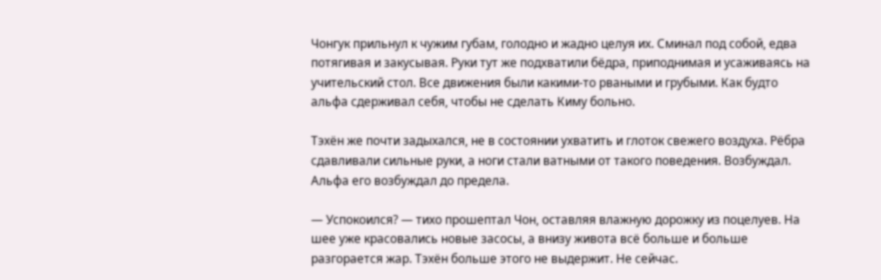Чонгук прильнул к чужим губам, голодно и жадно целуя их. Сминал под собой, едва потягивая и закусывая. Руки тут же подхватили бёдра, приподнимая и усаживаясь на учительский стол. Все движения были какими-то рваными и грубыми. Как будто альфа сдерживал себя, чтобы не сделать Киму больно.

Тэхён же почти задыхался, не в состоянии ухватить и глоток свежего воздуха. Рёбра сдавливали сильные руки, а ноги стали ватными от такого поведения. Возбуждал. Альфа его возбуждал до предела.

— Успокоился? — тихо прошептал Чон, оставляя влажную дорожку из поцелуев. На шее уже красовались новые засосы, а внизу живота всё больше и больше разгорается жар. Тэхён больше этого не выдержит. Не сейчас.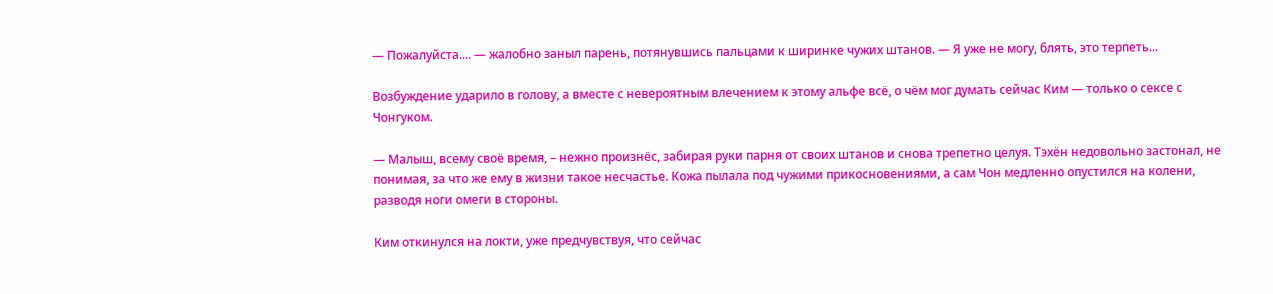— Пожалуйста.... — жалобно заныл парень, потянувшись пальцами к ширинке чужих штанов. — Я уже не могу, блять, это терпеть...

Возбуждение ударило в голову, а вместе с невероятным влечением к этому альфе всё, о чём мог думать сейчас Ким — только о сексе с Чонгуком.

— Малыш, всему своё время, – нежно произнёс, забирая руки парня от своих штанов и снова трепетно целуя. Тэхён недовольно застонал, не понимая, за что же ему в жизни такое несчастье. Кожа пылала под чужими прикосновениями, а сам Чон медленно опустился на колени, разводя ноги омеги в стороны.

Ким откинулся на локти, уже предчувствуя, что сейчас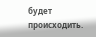будет происходить.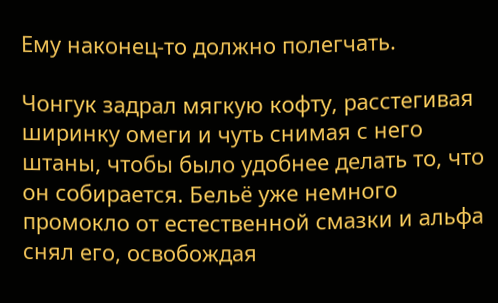Ему наконец-то должно полегчать.

Чонгук задрал мягкую кофту, расстегивая ширинку омеги и чуть снимая с него штаны, чтобы было удобнее делать то, что он собирается. Бельё уже немного промокло от естественной смазки и альфа снял его, освобождая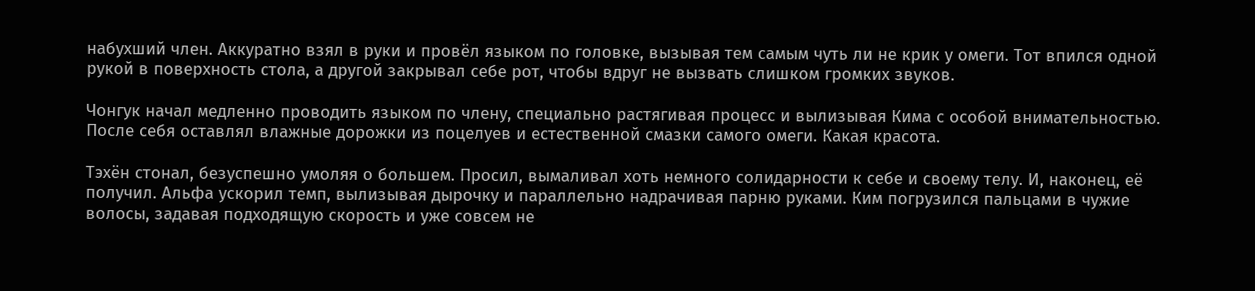набухший член. Аккуратно взял в руки и провёл языком по головке, вызывая тем самым чуть ли не крик у омеги. Тот впился одной рукой в поверхность стола, а другой закрывал себе рот, чтобы вдруг не вызвать слишком громких звуков.

Чонгук начал медленно проводить языком по члену, специально растягивая процесс и вылизывая Кима с особой внимательностью. После себя оставлял влажные дорожки из поцелуев и естественной смазки самого омеги. Какая красота.

Тэхён стонал, безуспешно умоляя о большем. Просил, вымаливал хоть немного солидарности к себе и своему телу. И, наконец, её получил. Альфа ускорил темп, вылизывая дырочку и параллельно надрачивая парню руками. Ким погрузился пальцами в чужие волосы, задавая подходящую скорость и уже совсем не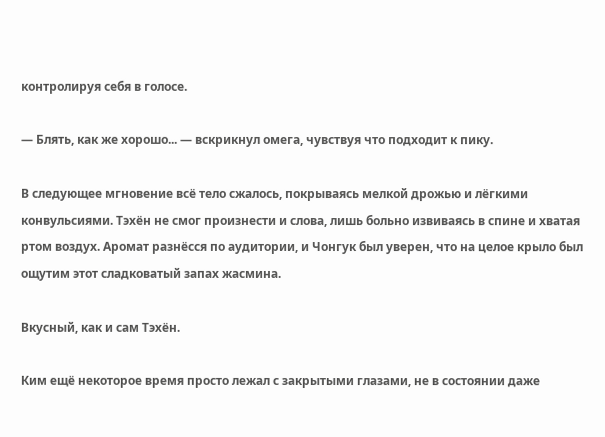контролируя себя в голосе.

— Блять, как же хорошо... — вскрикнул омега, чувствуя что подходит к пику.

В следующее мгновение всё тело сжалось, покрываясь мелкой дрожью и лёгкими конвульсиями. Тэхён не смог произнести и слова, лишь больно извиваясь в спине и хватая ртом воздух. Аромат разнёсся по аудитории, и Чонгук был уверен, что на целое крыло был ощутим этот сладковатый запах жасмина.

Вкусный, как и сам Тэхён.

Ким ещё некоторое время просто лежал с закрытыми глазами, не в состоянии даже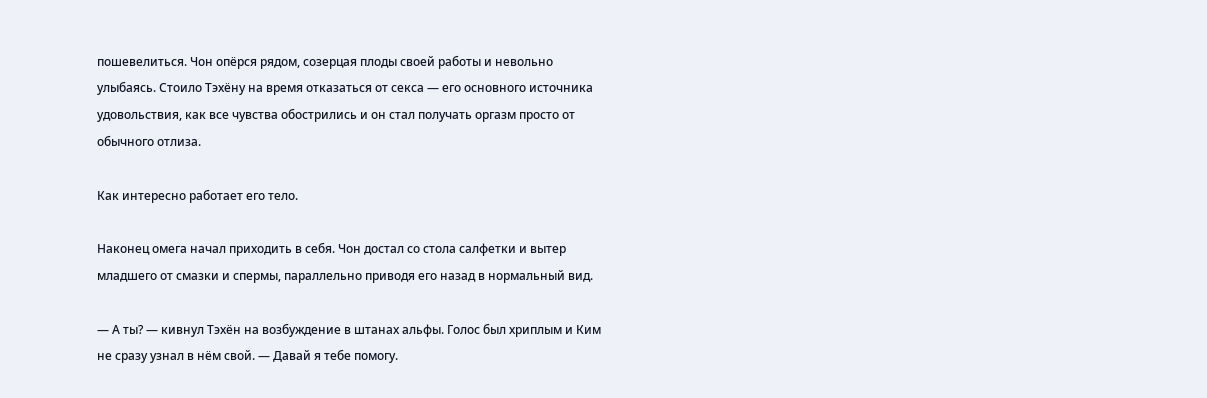пошевелиться. Чон опёрся рядом, созерцая плоды своей работы и невольно улыбаясь. Стоило Тэхёну на время отказаться от секса — его основного источника удовольствия, как все чувства обострились и он стал получать оргазм просто от обычного отлиза.

Как интересно работает его тело.

Наконец омега начал приходить в себя. Чон достал со стола салфетки и вытер младшего от смазки и спермы, параллельно приводя его назад в нормальный вид.

— А ты? — кивнул Тэхён на возбуждение в штанах альфы. Голос был хриплым и Ким не сразу узнал в нём свой. — Давай я тебе помогу.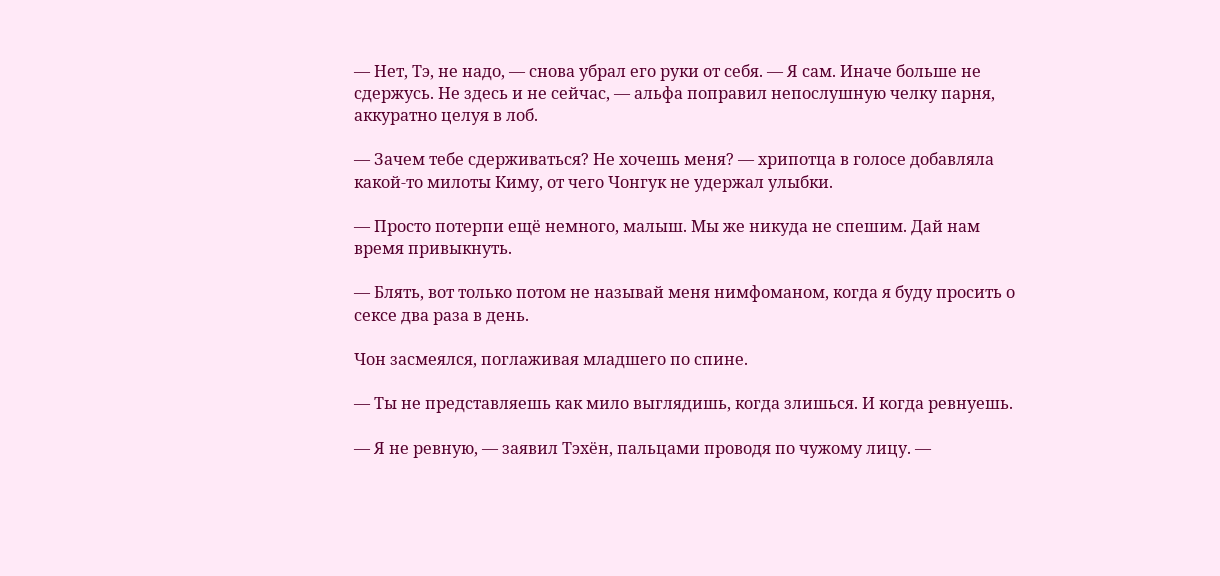— Нет, Тэ, не надо, — снова убрал его руки от себя. — Я сам. Иначе больше не сдержусь. Не здесь и не сейчас, — альфа поправил непослушную челку парня, аккуратно целуя в лоб.

— Зачем тебе сдерживаться? Не хочешь меня? — хрипотца в голосе добавляла какой-то милоты Киму, от чего Чонгук не удержал улыбки.

— Просто потерпи ещё немного, малыш. Мы же никуда не спешим. Дай нам время привыкнуть.

— Блять, вот только потом не называй меня нимфоманом, когда я буду просить о сексе два раза в день.

Чон засмеялся, поглаживая младшего по спине.

— Ты не представляешь как мило выглядишь, когда злишься. И когда ревнуешь.

— Я не ревную, — заявил Тэхён, пальцами проводя по чужому лицу. —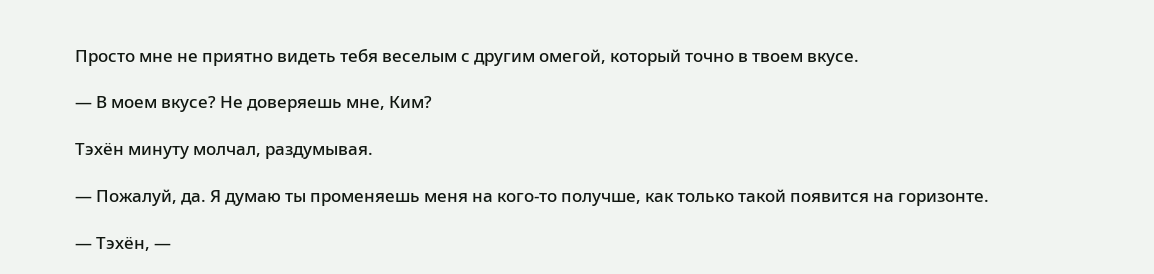Просто мне не приятно видеть тебя веселым с другим омегой, который точно в твоем вкусе.

— В моем вкусе? Не доверяешь мне, Ким?

Тэхён минуту молчал, раздумывая.

— Пожалуй, да. Я думаю ты променяешь меня на кого-то получше, как только такой появится на горизонте.

— Тэхён, —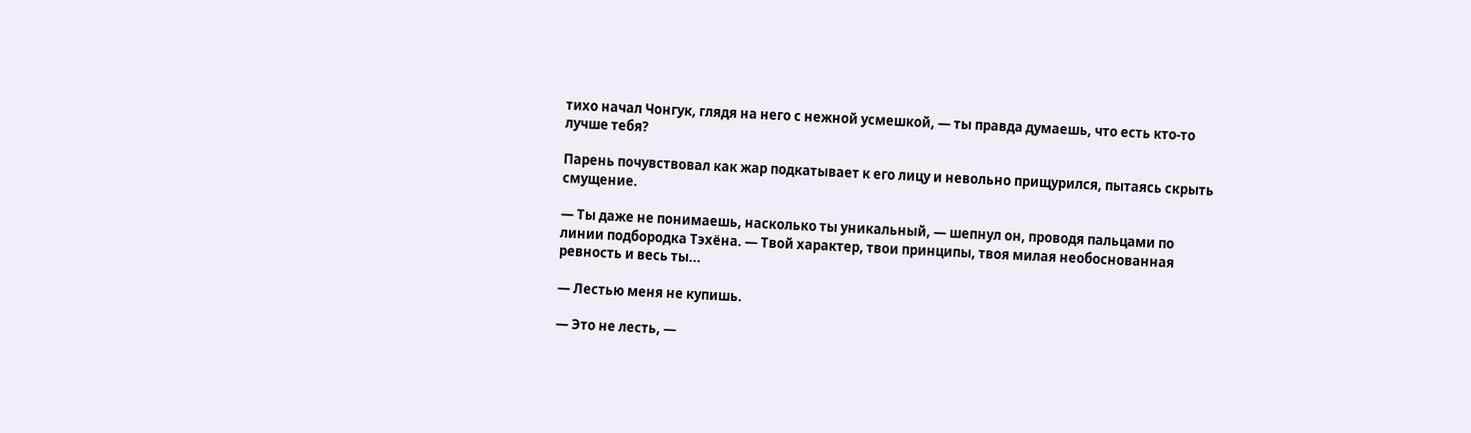тихо начал Чонгук, глядя на него с нежной усмешкой, — ты правда думаешь, что есть кто-то лучше тебя?

Парень почувствовал как жар подкатывает к его лицу и невольно прищурился, пытаясь скрыть смущение.

— Ты даже не понимаешь, насколько ты уникальный, — шепнул он, проводя пальцами по линии подбородка Тэхёна. — Твой характер, твои принципы, твоя милая необоснованная ревность и весь ты...

— Лестью меня не купишь.

— Это не лесть, —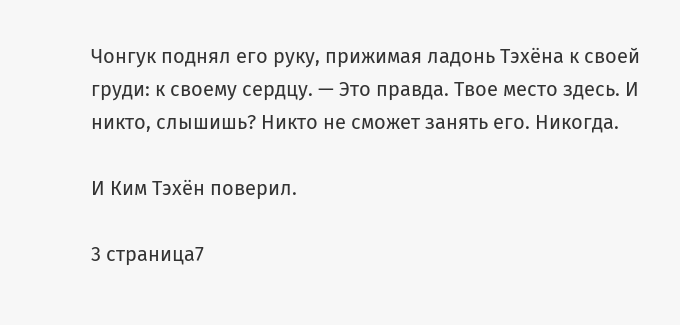Чонгук поднял его руку, прижимая ладонь Тэхёна к своей груди: к своему сердцу. — Это правда. Твое место здесь. И никто, слышишь? Никто не сможет занять его. Никогда.

И Ким Тэхён поверил.

3 страница7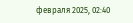февраля 2025, 02:40